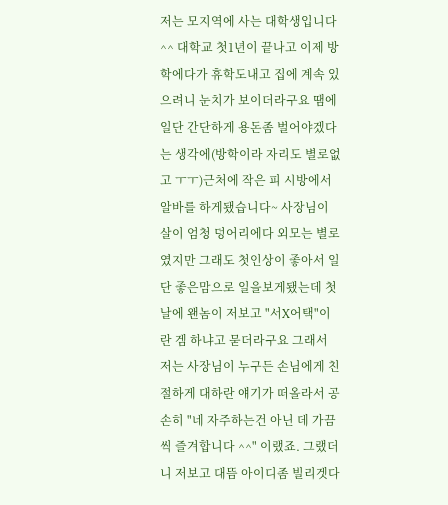저는 모지역에 사는 대학생입니다 ^^ 대학교 첫1년이 끝나고 이제 방학에다가 휴학도내고 집에 계속 있으려니 눈치가 보이더라구요 땜에 일단 간단하게 용돈좀 벌어야겠다는 생각에(방학이라 자리도 별로없고 ㅜㅜ)근처에 작은 피 시방에서 알바를 하게됐습니다~ 사장님이 살이 엄청 덩어리에다 외모는 별로였지만 그래도 첫인상이 좋아서 일단 좋은맘으로 일을보게됐는데 첫날에 왠놈이 저보고 "서X어택"이란 겜 하냐고 묻더라구요 그래서 저는 사장님이 누구든 손님에게 친절하게 대하란 얘기가 떠올라서 공손히 "네 자주하는건 아닌 데 가끔씩 즐겨합니다 ^^" 이랬죠. 그랬더니 저보고 대뜸 아이디좀 빌리겟다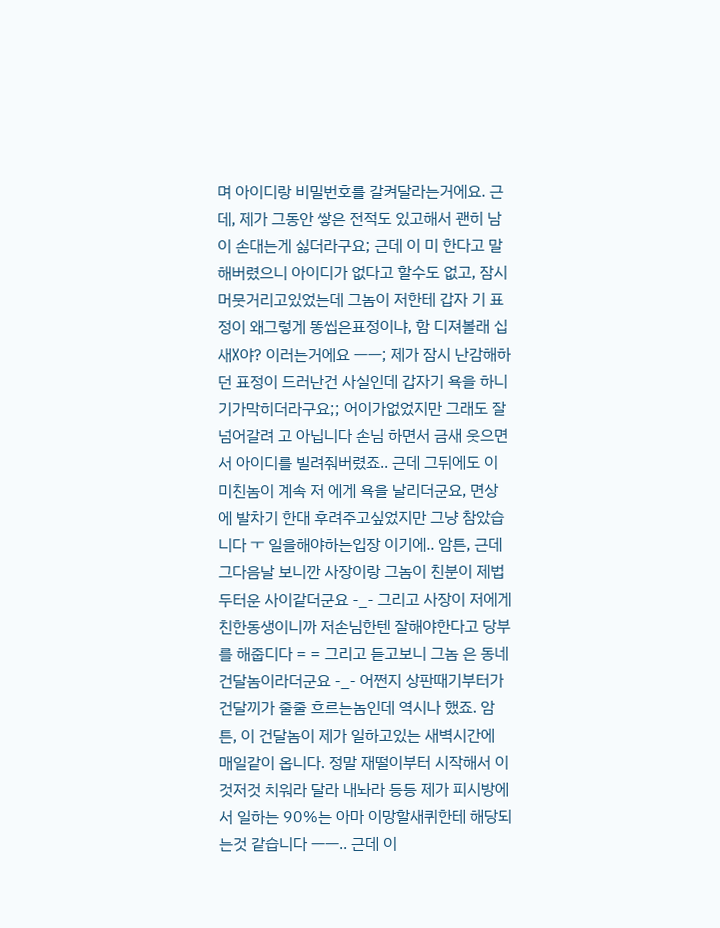며 아이디랑 비밀번호를 갈켜달라는거에요. 근데, 제가 그동안 쌓은 전적도 있고해서 괜히 남이 손대는게 싫더라구요; 근데 이 미 한다고 말해버렸으니 아이디가 없다고 할수도 없고, 잠시 머뭇거리고있었는데 그놈이 저한테 갑자 기 표정이 왜그렇게 똥씹은표정이냐, 함 디져볼래 십새X야? 이러는거에요 ㅡㅡ; 제가 잠시 난감해하던 표정이 드러난건 사실인데 갑자기 욕을 하니 기가막히더라구요;; 어이가없었지만 그래도 잘 넘어갈려 고 아닙니다 손님 하면서 금새 웃으면서 아이디를 빌려줘버렸죠.. 근데 그뒤에도 이 미친놈이 계속 저 에게 욕을 날리더군요, 면상에 발차기 한대 후려주고싶었지만 그냥 참았습니다 ㅜ 일을해야하는입장 이기에.. 암튼, 근데 그다음날 보니깐 사장이랑 그놈이 친분이 제법 두터운 사이같더군요 -_- 그리고 사장이 저에게 친한동생이니까 저손님한텐 잘해야한다고 당부를 해줍디다 = = 그리고 듣고보니 그놈 은 동네 건달놈이라더군요 -_- 어쩐지 상판때기부터가 건달끼가 줄줄 흐르는놈인데 역시나 했죠. 암튼, 이 건달놈이 제가 일하고있는 새벽시간에 매일같이 옵니다. 정말 재떨이부터 시작해서 이것저것 치워라 달라 내놔라 등등 제가 피시방에서 일하는 90%는 아마 이망할새퀴한테 해당되는것 같습니다 ㅡㅡ.. 근데 이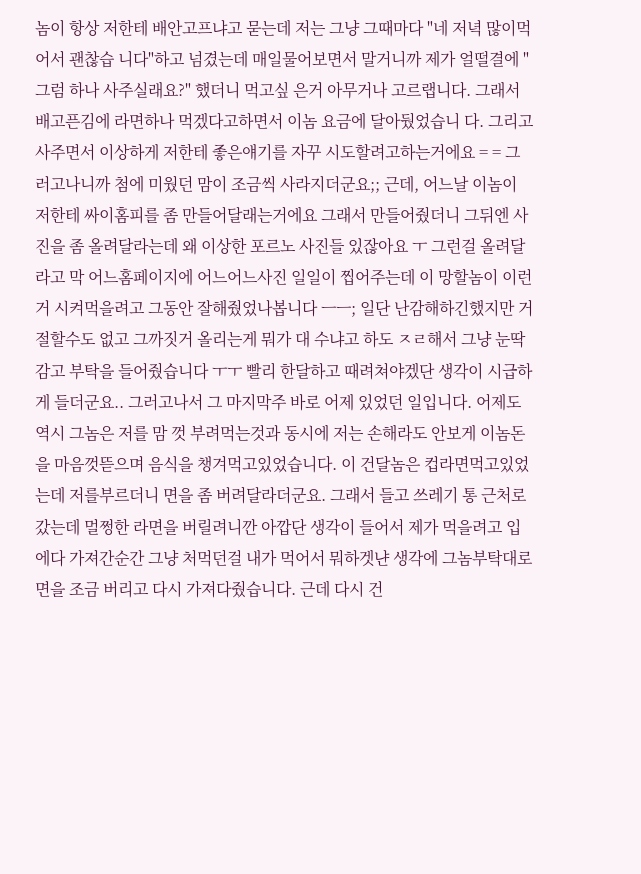놈이 항상 저한테 배안고프냐고 묻는데 저는 그냥 그때마다 "네 저녁 많이먹어서 괜찮습 니다"하고 넘겼는데 매일물어보면서 말거니까 제가 얼떨결에 "그럼 하나 사주실래요?" 했더니 먹고싶 은거 아무거나 고르랩니다. 그래서 배고픈김에 라면하나 먹겠다고하면서 이놈 요금에 달아뒀었습니 다. 그리고 사주면서 이상하게 저한테 좋은얘기를 자꾸 시도할려고하는거에요 = = 그러고나니까 첨에 미웠던 맘이 조금씩 사라지더군요;; 근데, 어느날 이놈이 저한테 싸이홈피를 좀 만들어달래는거에요 그래서 만들어줬더니 그뒤엔 사진을 좀 올려달라는데 왜 이상한 포르노 사진들 있잖아요 ㅜ 그런걸 올려달라고 막 어느홈페이지에 어느어느사진 일일이 찝어주는데 이 망할놈이 이런거 시켜먹을려고 그동안 잘해줬었나봅니다 ㅡㅡ; 일단 난감해하긴했지만 거절할수도 없고 그까짓거 올리는게 뭐가 대 수냐고 하도 ㅈㄹ해서 그냥 눈딱감고 부탁을 들어줬습니다 ㅜㅜ 빨리 한달하고 때려쳐야겠단 생각이 시급하게 들더군요.. 그러고나서 그 마지막주 바로 어제 있었던 일입니다. 어제도 역시 그놈은 저를 맘 껏 부려먹는것과 동시에 저는 손해라도 안보게 이놈돈을 마음껏뜯으며 음식을 챙겨먹고있었습니다. 이 건달놈은 컵라면먹고있었는데 저를부르더니 면을 좀 버려달라더군요. 그래서 들고 쓰레기 통 근처로 갔는데 멀쩡한 라면을 버릴려니깐 아깝단 생각이 들어서 제가 먹을려고 입에다 가져간순간 그냥 처먹던걸 내가 먹어서 뭐하겟냔 생각에 그놈부탁대로 면을 조금 버리고 다시 가져다줬습니다. 근데 다시 건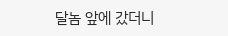달놈 앞에 갔더니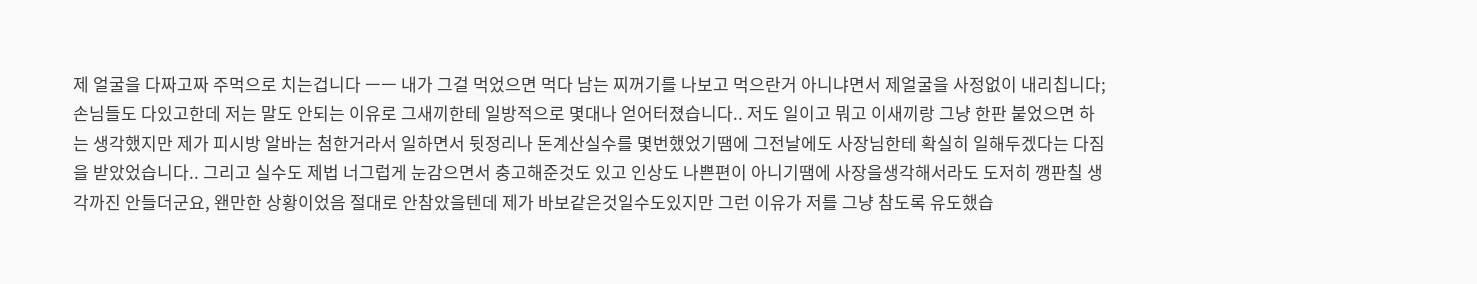제 얼굴을 다짜고짜 주먹으로 치는겁니다 ㅡㅡ 내가 그걸 먹었으면 먹다 남는 찌꺼기를 나보고 먹으란거 아니냐면서 제얼굴을 사정없이 내리칩니다; 손님들도 다있고한데 저는 말도 안되는 이유로 그새끼한테 일방적으로 몇대나 얻어터졌습니다.. 저도 일이고 뭐고 이새끼랑 그냥 한판 붙었으면 하는 생각했지만 제가 피시방 알바는 첨한거라서 일하면서 뒷정리나 돈계산실수를 몇번했었기땜에 그전날에도 사장님한테 확실히 일해두겠다는 다짐을 받았었습니다.. 그리고 실수도 제법 너그럽게 눈감으면서 충고해준것도 있고 인상도 나쁜편이 아니기땜에 사장을생각해서라도 도저히 깽판칠 생각까진 안들더군요, 왠만한 상황이었음 절대로 안참았을텐데 제가 바보같은것일수도있지만 그런 이유가 저를 그냥 참도록 유도했습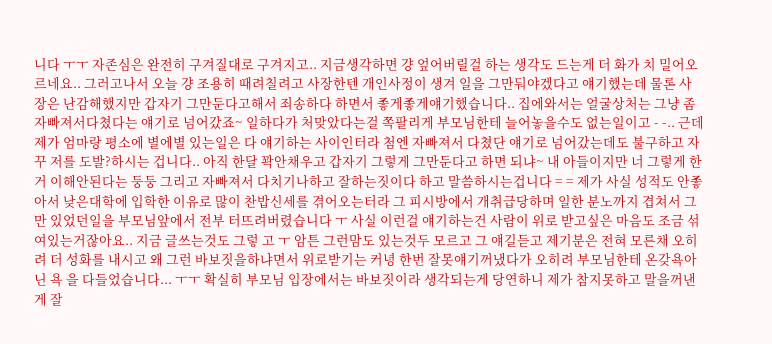니다 ㅜㅜ 자존심은 완전히 구겨질대로 구겨지고.. 지금생각하면 걍 엎어버릴걸 하는 생각도 드는게 더 화가 치 밀어오르네요.. 그러고나서 오늘 걍 조용히 때려칠려고 사장한텐 개인사정이 생겨 일을 그만둬야겠다고 얘기했는데 물론 사장은 난감해했지만 갑자기 그만둔다고해서 죄송하다 하면서 좋게좋게얘기했습니다.. 집에와서는 얼굴상처는 그냥 좀 자빠져서다쳤다는 얘기로 넘어갔죠~ 일하다가 처맞았다는걸 쪽팔리게 부모님한테 늘어놓을수도 없는일이고 - -.. 근데 제가 엄마랑 평소에 별에별 있는일은 다 얘기하는 사이인터라 첨엔 자빠져서 다쳤단 얘기로 넘어갔는데도 불구하고 자꾸 저를 도발?하시는 겁니다.. 아직 한달 꽉안채우고 갑자기 그렇게 그만둔다고 하면 되냐~ 내 아들이지만 너 그렇게 한거 이해안된다는 둥둥 그리고 자빠져서 다치기나하고 잘하는짓이다 하고 말씀하시는겁니다 = = 제가 사실 성적도 안좋아서 낮은대학에 입학한 이유로 많이 찬밥신세를 겪어오는터라 그 피시방에서 개취급당하며 일한 분노까지 겹쳐서 그만 있었던일을 부모님앞에서 전부 터뜨려버렸습니다 ㅜ 사실 이런걸 얘기하는건 사람이 위로 받고싶은 마음도 조금 섞여있는거잖아요.. 지금 글쓰는것도 그렇 고 ㅜ 암튼 그런맘도 있는것두 모르고 그 얘길듣고 제기분은 전혀 모른채 오히려 더 성화를 내시고 왜 그런 바보짓을하냐면서 위로받기는 커녕 한번 잘못얘기꺼냈다가 오히려 부모님한테 온갖욕아닌 욕 을 다들었습니다... ㅜㅜ 확실히 부모님 입장에서는 바보짓이라 생각되는게 당연하니 제가 참지못하고 말을꺼낸게 잘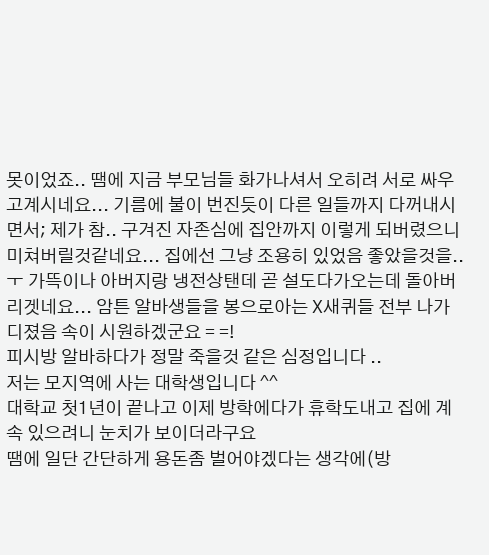못이었죠.. 땜에 지금 부모님들 화가나셔서 오히려 서로 싸우고계시네요... 기름에 불이 번진듯이 다른 일들까지 다꺼내시면서; 제가 참.. 구겨진 자존심에 집안까지 이렇게 되버렸으니 미쳐버릴것같네요... 집에선 그냥 조용히 있었음 좋았을것을.. ㅜ 가뜩이나 아버지랑 냉전상탠데 곧 설도다가오는데 돌아버리겟네요... 암튼 알바생들을 봉으로아는 X새퀴들 전부 나가 디졌음 속이 시원하겠군요 = =!
피시방 알바하다가 정말 죽을것 같은 심정입니다 ..
저는 모지역에 사는 대학생입니다 ^^
대학교 첫1년이 끝나고 이제 방학에다가 휴학도내고 집에 계속 있으려니 눈치가 보이더라구요
땜에 일단 간단하게 용돈좀 벌어야겠다는 생각에(방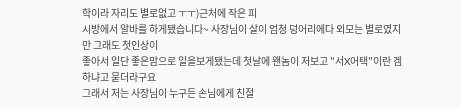학이라 자리도 별로없고 ㅜㅜ)근처에 작은 피
시방에서 알바를 하게됐습니다~ 사장님이 살이 엄청 덩어리에다 외모는 별로였지만 그래도 첫인상이
좋아서 일단 좋은맘으로 일을보게됐는데 첫날에 왠놈이 저보고 "서X어택"이란 겜 하냐고 묻더라구요
그래서 저는 사장님이 누구든 손님에게 친절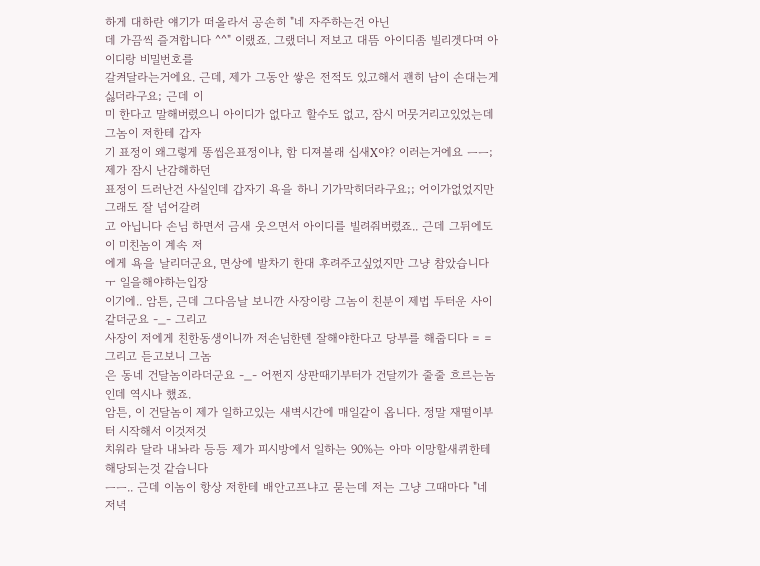하게 대하란 얘기가 떠올라서 공손히 "네 자주하는건 아닌
데 가끔씩 즐겨합니다 ^^" 이랬죠. 그랬더니 저보고 대뜸 아이디좀 빌리겟다며 아이디랑 비밀번호를
갈켜달라는거에요. 근데, 제가 그동안 쌓은 전적도 있고해서 괜히 남이 손대는게 싫더라구요; 근데 이
미 한다고 말해버렸으니 아이디가 없다고 할수도 없고, 잠시 머뭇거리고있었는데 그놈이 저한테 갑자
기 표정이 왜그렇게 똥씹은표정이냐, 함 디져볼래 십새X야? 이러는거에요 ㅡㅡ; 제가 잠시 난감해하던
표정이 드러난건 사실인데 갑자기 욕을 하니 기가막히더라구요;; 어이가없었지만 그래도 잘 넘어갈려
고 아닙니다 손님 하면서 금새 웃으면서 아이디를 빌려줘버렸죠.. 근데 그뒤에도 이 미친놈이 계속 저
에게 욕을 날리더군요, 면상에 발차기 한대 후려주고싶었지만 그냥 참았습니다 ㅜ 일을해야하는입장
이기에.. 암튼, 근데 그다음날 보니깐 사장이랑 그놈이 친분이 제법 두터운 사이같더군요 -_- 그리고
사장이 저에게 친한동생이니까 저손님한텐 잘해야한다고 당부를 해줍디다 = = 그리고 듣고보니 그놈
은 동네 건달놈이라더군요 -_- 어쩐지 상판때기부터가 건달끼가 줄줄 흐르는놈인데 역시나 했죠.
암튼, 이 건달놈이 제가 일하고있는 새벽시간에 매일같이 옵니다. 정말 재떨이부터 시작해서 이것저것
치워라 달라 내놔라 등등 제가 피시방에서 일하는 90%는 아마 이망할새퀴한테 해당되는것 같습니다
ㅡㅡ.. 근데 이놈이 항상 저한테 배안고프냐고 묻는데 저는 그냥 그때마다 "네 저녁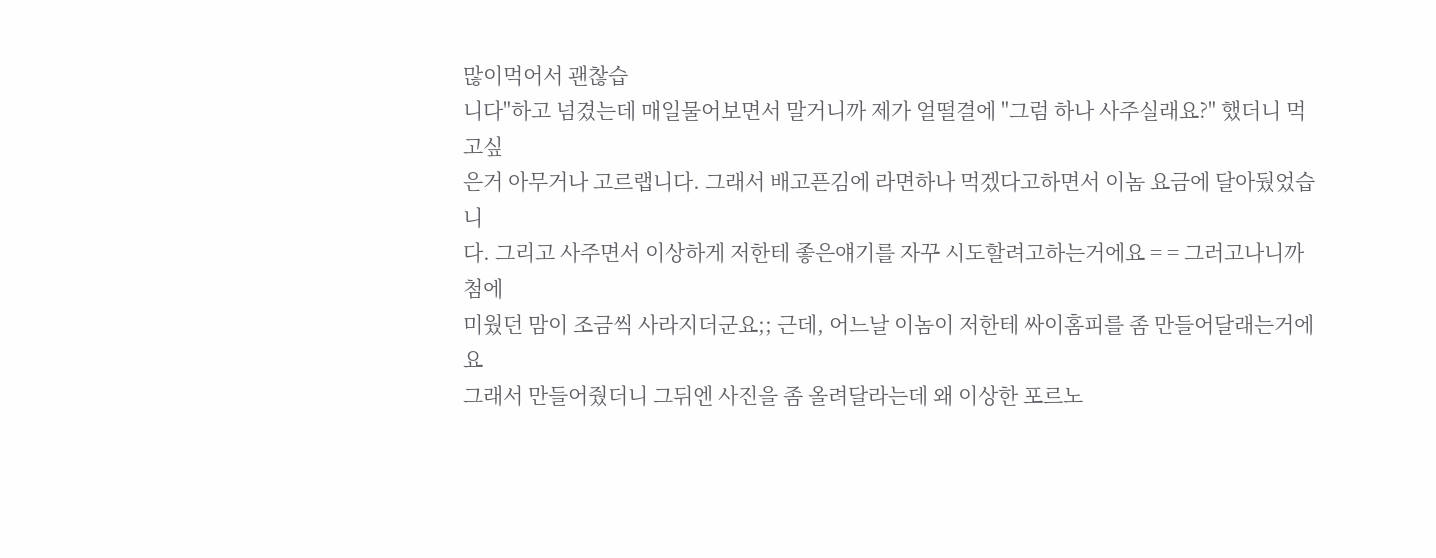많이먹어서 괜찮습
니다"하고 넘겼는데 매일물어보면서 말거니까 제가 얼떨결에 "그럼 하나 사주실래요?" 했더니 먹고싶
은거 아무거나 고르랩니다. 그래서 배고픈김에 라면하나 먹겠다고하면서 이놈 요금에 달아뒀었습니
다. 그리고 사주면서 이상하게 저한테 좋은얘기를 자꾸 시도할려고하는거에요 = = 그러고나니까 첨에
미웠던 맘이 조금씩 사라지더군요;; 근데, 어느날 이놈이 저한테 싸이홈피를 좀 만들어달래는거에요
그래서 만들어줬더니 그뒤엔 사진을 좀 올려달라는데 왜 이상한 포르노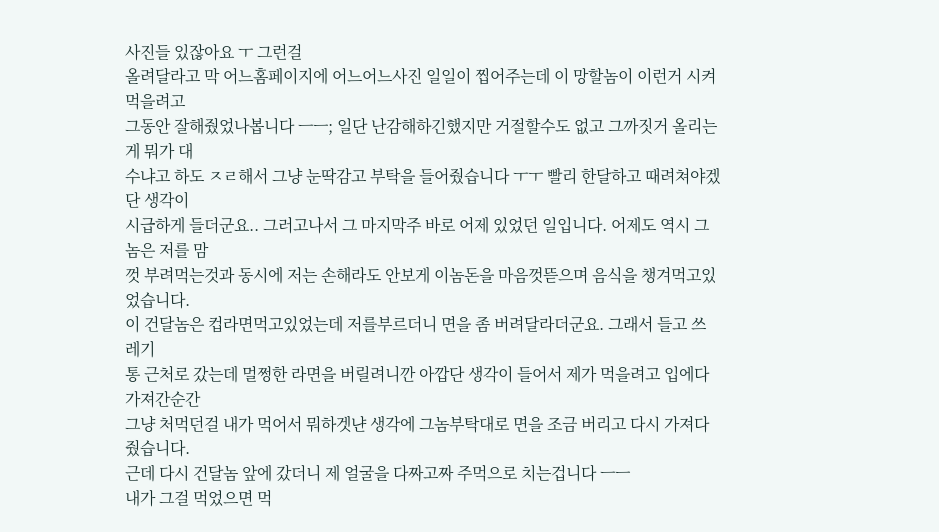사진들 있잖아요 ㅜ 그런걸
올려달라고 막 어느홈페이지에 어느어느사진 일일이 찝어주는데 이 망할놈이 이런거 시켜먹을려고
그동안 잘해줬었나봅니다 ㅡㅡ; 일단 난감해하긴했지만 거절할수도 없고 그까짓거 올리는게 뭐가 대
수냐고 하도 ㅈㄹ해서 그냥 눈딱감고 부탁을 들어줬습니다 ㅜㅜ 빨리 한달하고 때려쳐야겠단 생각이
시급하게 들더군요.. 그러고나서 그 마지막주 바로 어제 있었던 일입니다. 어제도 역시 그놈은 저를 맘
껏 부려먹는것과 동시에 저는 손해라도 안보게 이놈돈을 마음껏뜯으며 음식을 챙겨먹고있었습니다.
이 건달놈은 컵라면먹고있었는데 저를부르더니 면을 좀 버려달라더군요. 그래서 들고 쓰레기
통 근처로 갔는데 멀쩡한 라면을 버릴려니깐 아깝단 생각이 들어서 제가 먹을려고 입에다 가져간순간
그냥 처먹던걸 내가 먹어서 뭐하겟냔 생각에 그놈부탁대로 면을 조금 버리고 다시 가져다줬습니다.
근데 다시 건달놈 앞에 갔더니 제 얼굴을 다짜고짜 주먹으로 치는겁니다 ㅡㅡ
내가 그걸 먹었으면 먹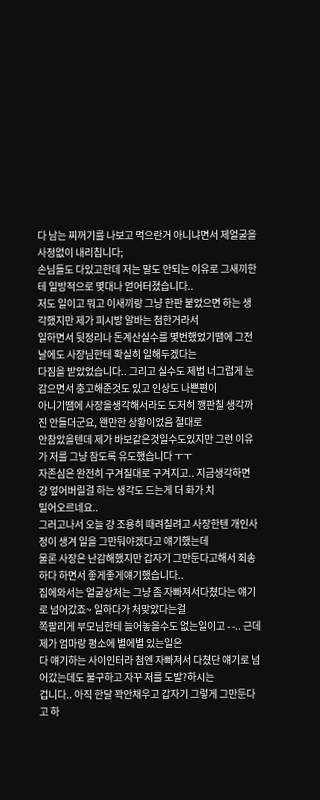다 남는 찌꺼기를 나보고 먹으란거 아니냐면서 제얼굴을 사정없이 내리칩니다;
손님들도 다있고한데 저는 말도 안되는 이유로 그새끼한테 일방적으로 몇대나 얻어터졌습니다..
저도 일이고 뭐고 이새끼랑 그냥 한판 붙었으면 하는 생각했지만 제가 피시방 알바는 첨한거라서
일하면서 뒷정리나 돈계산실수를 몇번했었기땜에 그전날에도 사장님한테 확실히 일해두겠다는
다짐을 받았었습니다.. 그리고 실수도 제법 너그럽게 눈감으면서 충고해준것도 있고 인상도 나쁜편이
아니기땜에 사장을생각해서라도 도저히 깽판칠 생각까진 안들더군요, 왠만한 상황이었음 절대로
안참았을텐데 제가 바보같은것일수도있지만 그런 이유가 저를 그냥 참도록 유도했습니다 ㅜㅜ
자존심은 완전히 구겨질대로 구겨지고.. 지금생각하면 걍 엎어버릴걸 하는 생각도 드는게 더 화가 치
밀어오르네요..
그러고나서 오늘 걍 조용히 때려칠려고 사장한텐 개인사정이 생겨 일을 그만둬야겠다고 얘기했는데
물론 사장은 난감해했지만 갑자기 그만둔다고해서 죄송하다 하면서 좋게좋게얘기했습니다..
집에와서는 얼굴상처는 그냥 좀 자빠져서다쳤다는 얘기로 넘어갔죠~ 일하다가 처맞았다는걸
쪽팔리게 부모님한테 늘어놓을수도 없는일이고 - -.. 근데 제가 엄마랑 평소에 별에별 있는일은
다 얘기하는 사이인터라 첨엔 자빠져서 다쳤단 얘기로 넘어갔는데도 불구하고 자꾸 저를 도발?하시는
겁니다.. 아직 한달 꽉안채우고 갑자기 그렇게 그만둔다고 하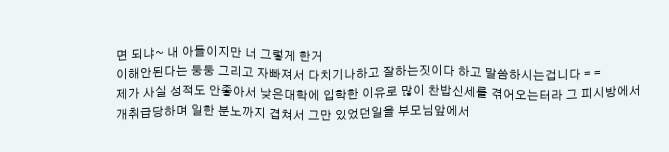면 되냐~ 내 아들이지만 너 그렇게 한거
이해안된다는 둥둥 그리고 자빠져서 다치기나하고 잘하는짓이다 하고 말씀하시는겁니다 = =
제가 사실 성적도 안좋아서 낮은대학에 입학한 이유로 많이 찬밥신세를 겪어오는터라 그 피시방에서
개취급당하며 일한 분노까지 겹쳐서 그만 있었던일을 부모님앞에서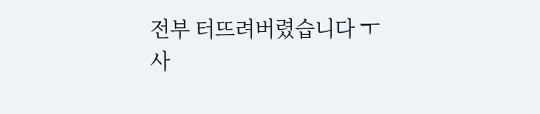전부 터뜨려버렸습니다 ㅜ
사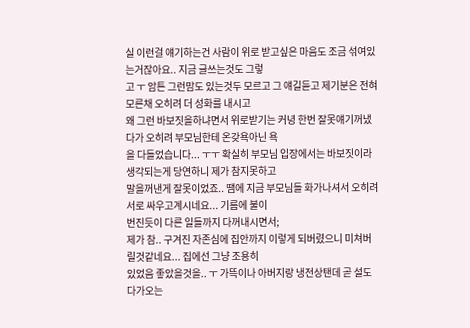실 이런걸 얘기하는건 사람이 위로 받고싶은 마음도 조금 섞여있는거잖아요.. 지금 글쓰는것도 그렇
고 ㅜ 암튼 그런맘도 있는것두 모르고 그 얘길듣고 제기분은 전혀 모른채 오히려 더 성화를 내시고
왜 그런 바보짓을하냐면서 위로받기는 커녕 한번 잘못얘기꺼냈다가 오히려 부모님한테 온갖욕아닌 욕
을 다들었습니다... ㅜㅜ 확실히 부모님 입장에서는 바보짓이라 생각되는게 당연하니 제가 참지못하고
말을꺼낸게 잘못이었죠.. 땜에 지금 부모님들 화가나셔서 오히려 서로 싸우고계시네요... 기름에 불이
번진듯이 다른 일들까지 다꺼내시면서;
제가 참.. 구겨진 자존심에 집안까지 이렇게 되버렸으니 미쳐버릴것같네요... 집에선 그냥 조용히
있었음 좋았을것을.. ㅜ 가뜩이나 아버지랑 냉전상탠데 곧 설도다가오는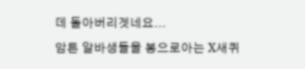데 돌아버리겟네요...
암튼 알바생들을 봉으로아는 X새퀴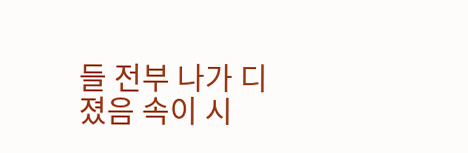들 전부 나가 디졌음 속이 시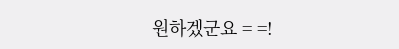원하겠군요 = =!